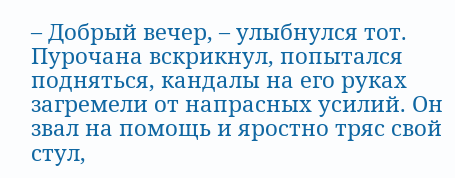– Добрый вечер, – улыбнулся тот.
Пурочана вскрикнул, попытался подняться, кандалы на его руках загремели от напрасных усилий. Он звал на помощь и яростно тряс свой стул,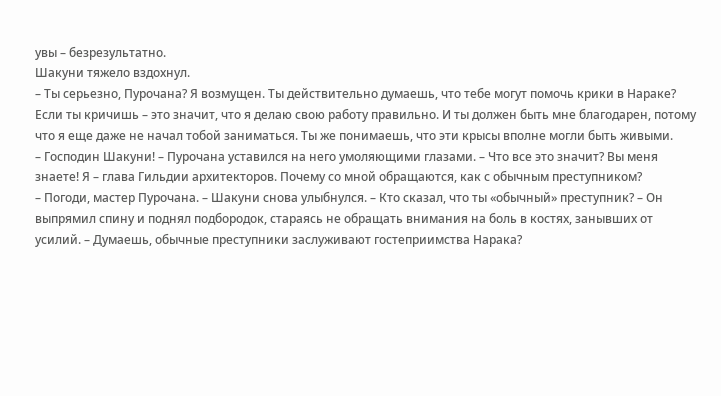увы – безрезультатно.
Шакуни тяжело вздохнул.
– Ты серьезно, Пурочана? Я возмущен. Ты действительно думаешь, что тебе могут помочь крики в Нараке? Если ты кричишь – это значит, что я делаю свою работу правильно. И ты должен быть мне благодарен, потому что я еще даже не начал тобой заниматься. Ты же понимаешь, что эти крысы вполне могли быть живыми.
– Господин Шакуни! – Пурочана уставился на него умоляющими глазами. – Что все это значит? Вы меня знаете! Я – глава Гильдии архитекторов. Почему со мной обращаются, как с обычным преступником?
– Погоди, мастер Пурочана. – Шакуни снова улыбнулся. – Кто сказал, что ты «обычный» преступник? – Он выпрямил спину и поднял подбородок, стараясь не обращать внимания на боль в костях, занывших от усилий. – Думаешь, обычные преступники заслуживают гостеприимства Нарака?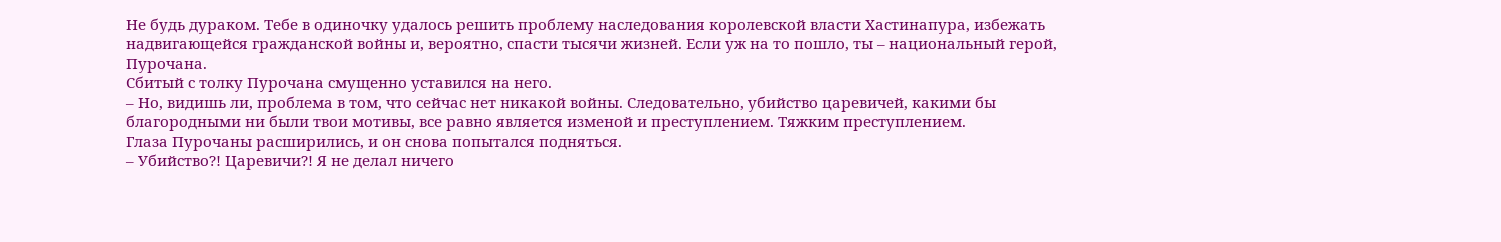Не будь дураком. Тебе в одиночку удалось решить проблему наследования королевской власти Хастинапура, избежать надвигающейся гражданской войны и, вероятно, спасти тысячи жизней. Если уж на то пошло, ты – национальный герой, Пурочана.
Сбитый с толку Пурочана смущенно уставился на него.
– Но, видишь ли, проблема в том, что сейчас нет никакой войны. Следовательно, убийство царевичей, какими бы благородными ни были твои мотивы, все равно является изменой и преступлением. Тяжким преступлением.
Глаза Пурочаны расширились, и он снова попытался подняться.
– Убийство?! Царевичи?! Я не делал ничего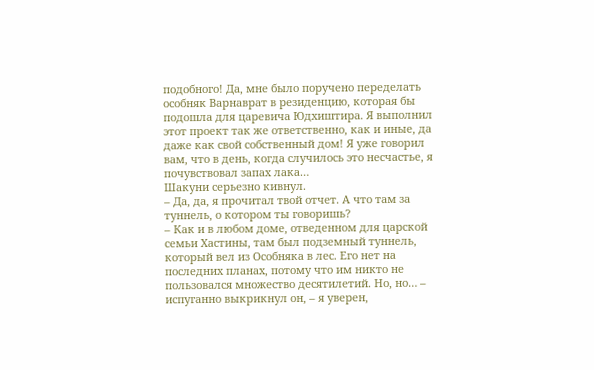подобного! Да, мне было поручено переделать особняк Варнаврат в резиденцию, которая бы подошла для царевича Юдхиштира. Я выполнил этот проект так же ответственно, как и иные, да даже как свой собственный дом! Я уже говорил вам, что в день, когда случилось это несчастье, я почувствовал запах лака…
Шакуни серьезно кивнул.
– Да, да, я прочитал твой отчет. А что там за туннель, о котором ты говоришь?
– Как и в любом доме, отведенном для царской семьи Хастины, там был подземный туннель, который вел из Особняка в лес. Его нет на последних планах, потому что им никто не пользовался множество десятилетий. Но, но… – испуганно выкрикнул он, – я уверен,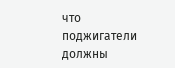что поджигатели должны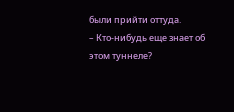были прийти оттуда.
– Кто-нибудь еще знает об этом туннеле?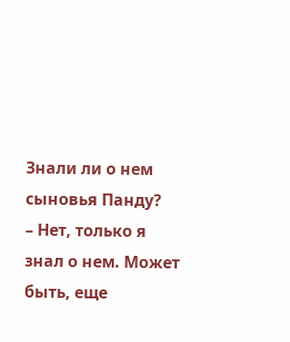Знали ли о нем сыновья Панду?
– Нет, только я знал о нем. Может быть, еще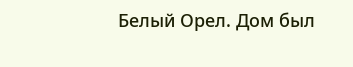Белый Орел. Дом был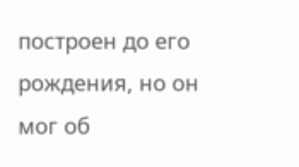построен до его рождения, но он мог об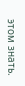этом знать.